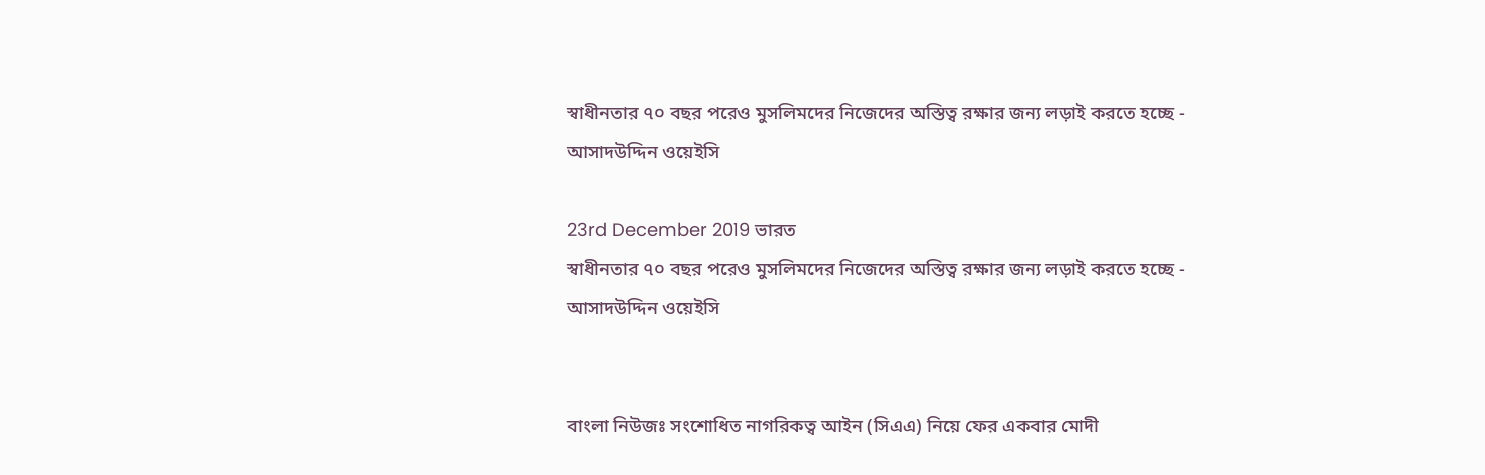স্বাধীনতার ৭০ বছর পরেও মুসলিমদের নিজেদের অস্তিত্ব রক্ষার জন্য লড়াই করতে হচ্ছে - আসাদউদ্দিন ওয়েইসি

23rd December 2019 ভারত
স্বাধীনতার ৭০ বছর পরেও মুসলিমদের নিজেদের অস্তিত্ব রক্ষার জন্য লড়াই করতে হচ্ছে - আসাদউদ্দিন ওয়েইসি


বাংলা নিউজঃ সংশোধিত নাগরিকত্ব আইন (সিএএ) নিয়ে ফের একবার মোদী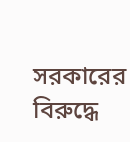সরকারের বিরুদ্ধে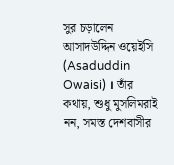সুর চড়ালেন আসাদউদ্দিন ওয়েইসি (Asaduddin Owaisi) । তাঁর কথায়, শুধু মুসলিমরাই নন, সমস্ত দেশবাসীর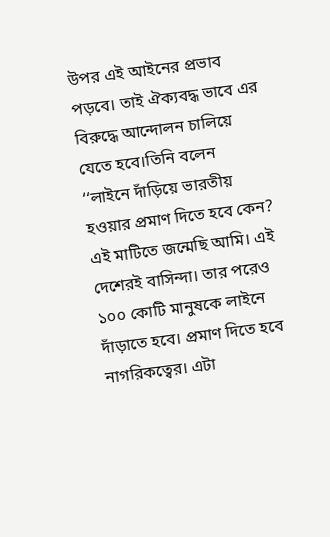উপর এই আইনের প্রভাব পড়বে। তাই ঐক্যবদ্ধ ভাবে এর বিরুদ্ধে আন্দোলন চালিয়ে যেতে হবে।তিনি বলেন   ‘‘লাইনে দাঁড়িয়ে ভারতীয় হওয়ার প্রমাণ দিতে হবে কেন? এই মাটিতে জন্মেছি আমি। এই দেশেরই বাসিন্দা। তার পরেও ১০০ কোটি মানুষকে লাইনে দাঁড়াতে হবে। প্রমাণ দিতে হবে নাগরিকত্বের। এটা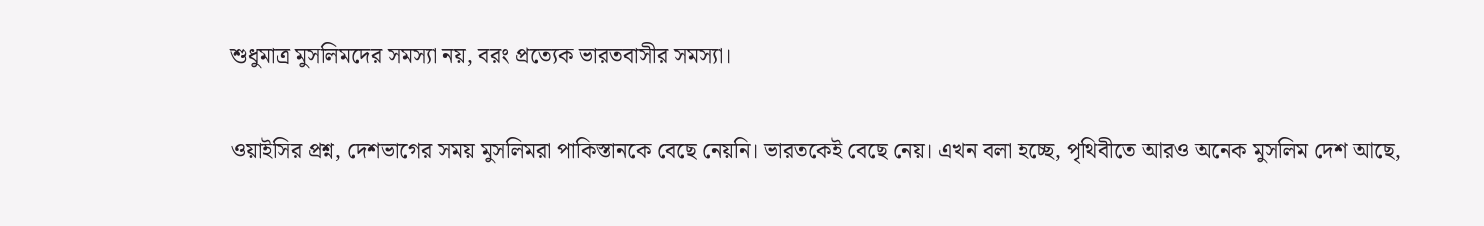শুধুমাত্র মুসলিমদের সমস্যা নয়, বরং প্রত্যেক ভারতবাসীর সমস্যা।

ওয়াইসির প্রশ্ন, দেশভাগের সময় মুসলিমরা পাকিস্তানকে বেছে নেয়নি। ভারতকেই বেছে নেয়। এখন বলা হচ্ছে, পৃথিবীতে আরও অনেক মুসলিম দেশ আছে,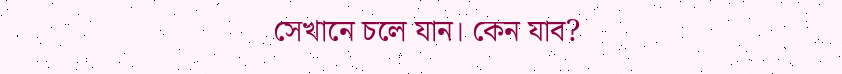সেখানে চলে যান। কেন যাব?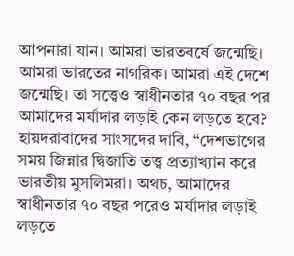আপনারা যান। আমরা ভারতবর্ষে জন্মেছি। আমরা ভারতের নাগরিক। আমরা এই দেশে জন্মেছি। তা সত্ত্বেও স্বাধীনতার ৭০ বছর পর আমাদের মর্যাদার লড়াই কেন লড়তে হবে? হায়দরাবাদের সাংসদের দাবি, “দেশভাগের সময় জিন্নার দ্বিজাতি তত্ত্ব প্রত্যাখ্যান করে ভারতীয় মুসলিমরা। অথচ, আমাদের স্বাধীনতার ৭০ বছর পরেও মর্যাদার লড়াই লড়তে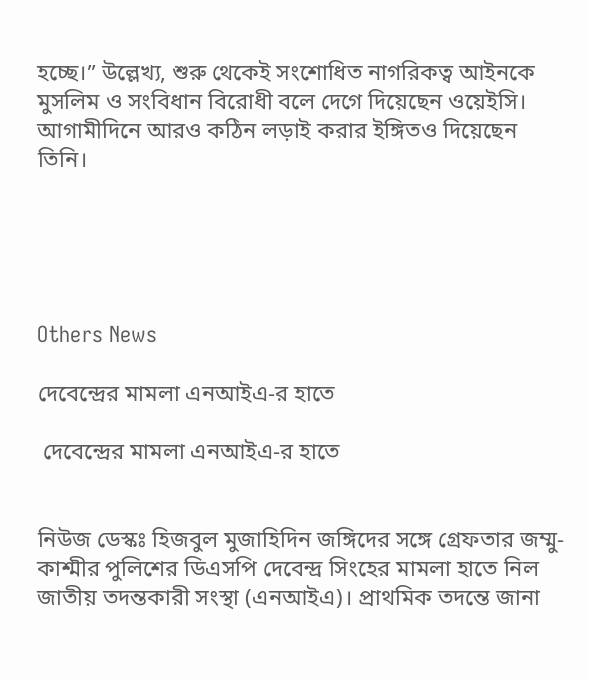হচ্ছে।” উল্লেখ্য, শুরু থেকেই সংশোধিত নাগরিকত্ব আইনকে মুসলিম ও সংবিধান বিরোধী বলে দেগে দিয়েছেন ওয়েইসি। আগামীদিনে আরও কঠিন লড়াই করার ইঙ্গিতও দিয়েছেন তিনি।





Others News

দেবেন্দ্রের মামলা এনআইএ-র হাতে

 দেবেন্দ্রের মামলা এনআইএ-র হাতে


নিউজ ডেস্কঃ হিজবুল মুজাহিদিন জঙ্গিদের সঙ্গে গ্রেফতার জম্মু-কাশ্মীর পুলিশের ডিএসপি দেবেন্দ্র সিংহের মামলা হাতে নিল জাতীয় তদন্তকারী সংস্থা (এনআইএ)। প্রাথমিক তদন্তে জানা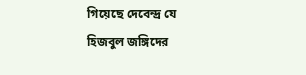গিয়েছে দেবেন্দ্র যে হিজবুল জঙ্গিদের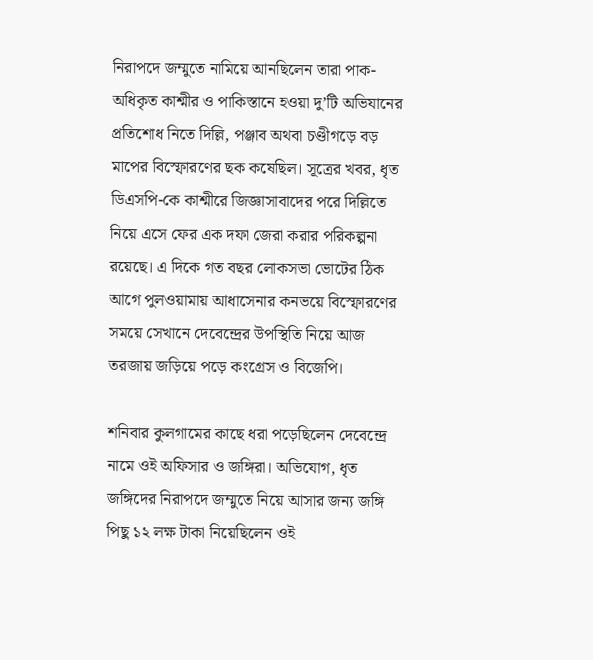নিরাপদে জম্মুতে নামিয়ে আনছিলেন তারা পাক-অধিকৃত কাশ্মীর ও পাকিস্তানে হওয়া দু’টি অভিযানের প্রতিশোধ নিতে দিল্লি, পঞ্জাব অথবা চণ্ডীগড়ে বড় মাপের বিস্ফোরণের ছক কষেছিল। সূত্রের খবর, ধৃত ডিএসপি-কে কাশ্মীরে জিজ্ঞাসাবাদের পরে দিল্লিতে নিয়ে এসে ফের এক দফা জেরা করার পরিকল্পনা রয়েছে। এ দিকে গত বছর লোকসভা ভোটের ঠিক আগে পুলওয়ামায় আধাসেনার কনভয়ে বিস্ফোরণের সময়ে সেখানে দেবেন্দ্রের উপস্থিতি নিয়ে আজ তরজায় জড়িয়ে পড়ে কংগ্রেস ও বিজেপি।

শনিবার কুলগামের কাছে ধরা পড়েছিলেন দেবেন্দ্রে নামে ওই অফিসার ও জঙ্গিরা। অভিযোগ, ধৃত জঙ্গিদের নিরাপদে জম্মুতে নিয়ে আসার জন্য জঙ্গি পিছু ১২ লক্ষ টাকা নিয়েছিলেন ওই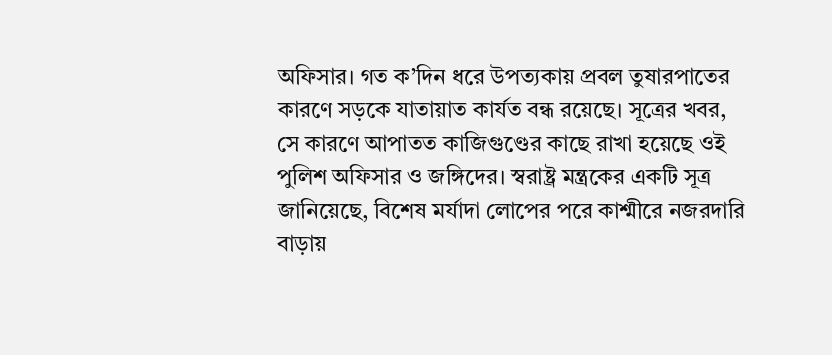অফিসার। গত ক’দিন ধরে উপত্যকায় প্রবল তুষারপাতের কারণে সড়কে যাতায়াত কার্যত বন্ধ রয়েছে। সূত্রের খবর, সে কারণে আপাতত কাজিগুণ্ডের কাছে রাখা হয়েছে ওই পুলিশ অফিসার ও জঙ্গিদের। স্বরাষ্ট্র মন্ত্রকের একটি সূত্র জানিয়েছে, বিশেষ মর্যাদা লোপের পরে কাশ্মীরে নজরদারি বাড়ায়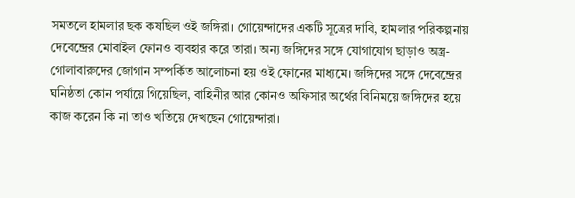সমতলে হামলার ছক কষছিল ওই জঙ্গিরা। গোয়েন্দাদের একটি সূত্রের দাবি, হামলার পরিকল্পনায় দেবেন্দ্রের মোবাইল ফোনও ব্যবহার করে তারা। অন্য জঙ্গিদের সঙ্গে যোগাযোগ ছাড়াও অস্ত্র-গোলাবারুদের জোগান সম্পর্কিত আলোচনা হয় ওই ফোনের মাধ্যমে। জঙ্গিদের সঙ্গে দেবেন্দ্রের ঘনিষ্ঠতা কোন পর্যায়ে গিয়েছিল, বাহিনীর আর কোনও অফিসার অর্থের বিনিময়ে জঙ্গিদের হয়ে কাজ করেন কি না তাও খতিয়ে দেখছেন গোয়েন্দারা।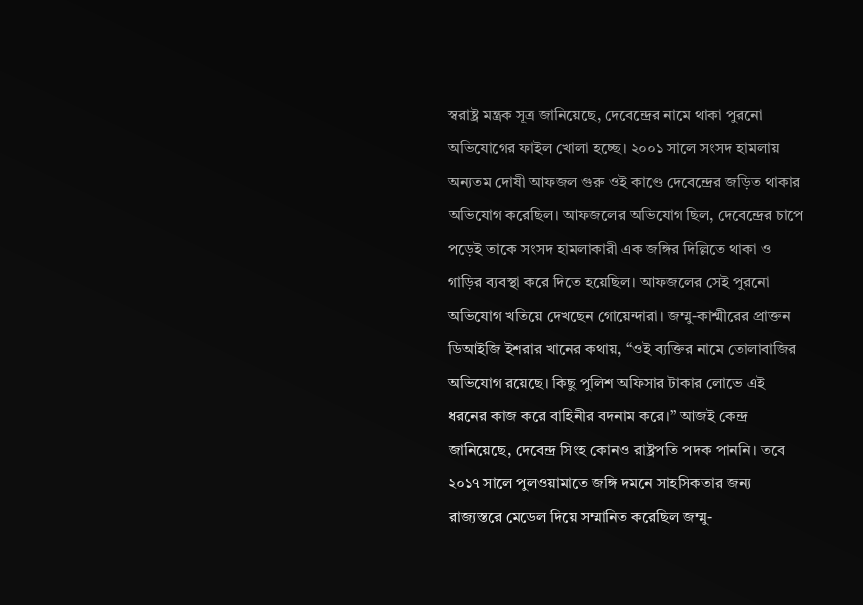স্বরাষ্ট্র মন্ত্রক সূত্র জানিয়েছে, দেবেন্দ্রের নামে থাকা পুরনো অভিযোগের ফাইল খোলা হচ্ছে। ২০০১ সালে সংসদ হামলায় অন্যতম দোষী আফজল গুরু ওই কাণ্ডে দেবেন্দ্রের জড়িত থাকার অভিযোগ করেছিল। আফজলের অভিযোগ ছিল, দেবেন্দ্রের চাপে পড়েই তাকে সংসদ হামলাকারী এক জঙ্গির দিল্লিতে থাকা ও গাড়ির ব্যবস্থা করে দিতে হয়েছিল। আফজলের সেই পুরনো অভিযোগ খতিয়ে দেখছেন গোয়েন্দারা। জম্মু-কাশ্মীরের প্রাক্তন ডিআইজি ইশরার খানের কথায়, ‘‘ওই ব্যক্তির নামে তোলাবাজির অভিযোগ রয়েছে। কিছু পুলিশ অফিসার টাকার লোভে এই ধরনের কাজ করে বাহিনীর বদনাম করে।’’ আজই কেন্দ্র জানিয়েছে, দেবেন্দ্র সিংহ কোনও রাষ্ট্রপতি পদক পাননি। তবে ২০১৭ সালে পুলওয়ামাতে জঙ্গি দমনে সাহসিকতার জন্য রাজ্যস্তরে মেডেল দিয়ে সম্মানিত করেছিল জম্মু-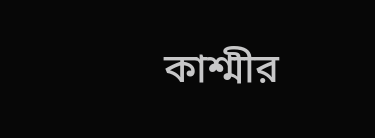কাশ্মীর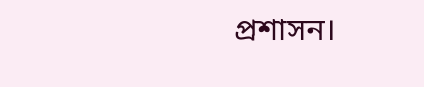প্রশাসন।